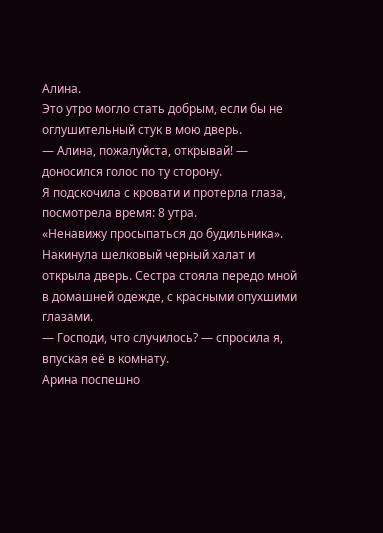Алина.
Это утро могло стать добрым, если бы не оглушительный стук в мою дверь.
— Алина, пожалуйста, открывай! — доносился голос по ту сторону.
Я подскочила с кровати и протерла глаза, посмотрела время: 8 утра.
«Ненавижу просыпаться до будильника».
Накинула шелковый черный халат и открыла дверь. Сестра стояла передо мной в домашней одежде, с красными опухшими глазами.
— Господи, что случилось? — спросила я, впуская её в комнату.
Арина поспешно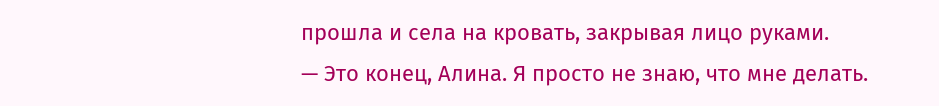прошла и села на кровать, закрывая лицо руками.
— Это конец, Алина. Я просто не знаю, что мне делать.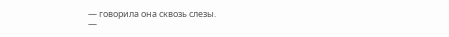— говорила она сквозь слезы.
—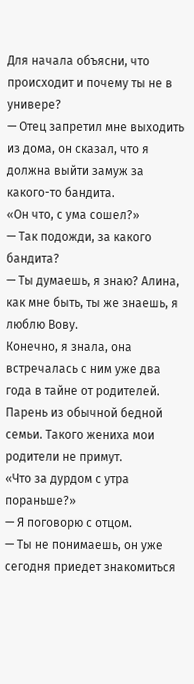Для начала объясни, что происходит и почему ты не в универе?
— Отец запретил мне выходить из дома, он сказал, что я должна выйти замуж за какого-то бандита.
«Он что, с ума сошел?»
— Так подожди, за какого бандита?
— Ты думаешь, я знаю? Алина, как мне быть, ты же знаешь, я люблю Вову.
Конечно, я знала, она встречалась с ним уже два года в тайне от родителей. Парень из обычной бедной семьи. Такого жениха мои родители не примут.
«Что за дурдом с утра пораньше?»
— Я поговорю с отцом.
— Ты не понимаешь, он уже сегодня приедет знакомиться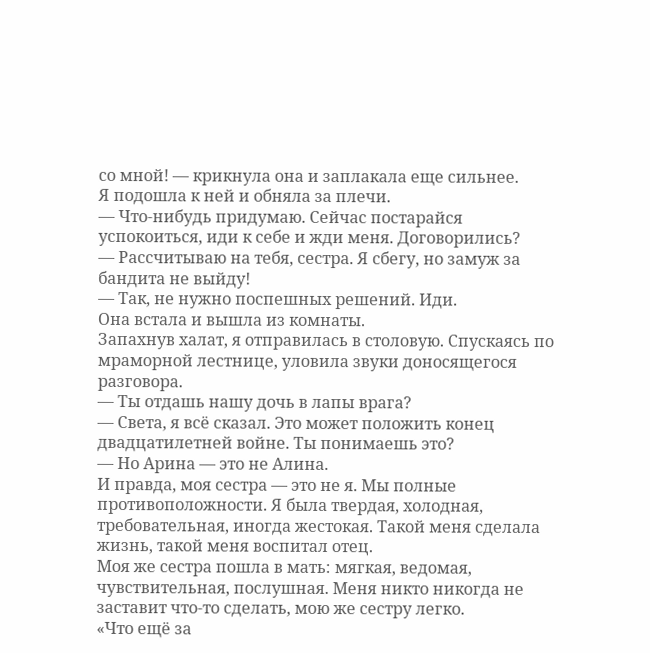со мной! — крикнула она и заплакала еще сильнее.
Я подошла к ней и обняла за плечи.
— Что-нибудь придумаю. Сейчас постарайся успокоиться, иди к себе и жди меня. Договорились?
— Рассчитываю на тебя, сестра. Я сбегу, но замуж за бандита не выйду!
— Так, не нужно поспешных решений. Иди.
Она встала и вышла из комнаты.
Запахнув халат, я отправилась в столовую. Спускаясь по мраморной лестнице, уловила звуки доносящегося разговора.
— Ты отдашь нашу дочь в лапы врага?
— Света, я всё сказал. Это может положить конец двадцатилетней войне. Ты понимаешь это?
— Но Арина — это не Алина.
И правда, моя сестра — это не я. Мы полные противоположности. Я была твердая, холодная, требовательная, иногда жестокая. Такой меня сделала жизнь, такой меня воспитал отец.
Моя же сестра пошла в мать: мягкая, ведомая, чувствительная, послушная. Меня никто никогда не заставит что-то сделать, мою же сестру легко.
«Что ещё за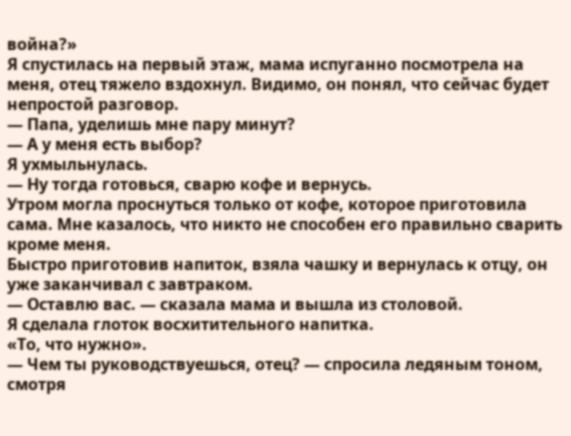война?»
Я спустилась на первый этаж, мама испуганно посмотрела на меня, отец тяжело вздохнул. Видимо, он понял, что сейчас будет непростой разговор.
— Папа, уделишь мне пару минут?
— А у меня есть выбор?
Я ухмыльнулась.
— Ну тогда готовься, сварю кофе и вернусь.
Утром могла проснуться только от кофе, которое приготовила сама. Мне казалось, что никто не способен его правильно сварить кроме меня.
Быстро приготовив напиток, взяла чашку и вернулась к отцу, он уже заканчивал с завтраком.
— Оставлю вас. — сказала мама и вышла из столовой.
Я сделала глоток восхитительного напитка.
«То, что нужно».
— Чем ты руководствуешься, отец? — спросила ледяным тоном, смотря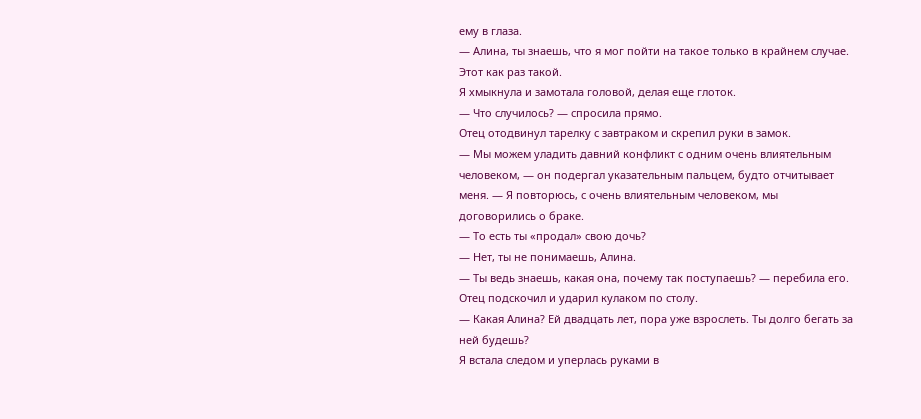ему в глаза.
— Алина, ты знаешь, что я мог пойти на такое только в крайнем случае. Этот как раз такой.
Я хмыкнула и замотала головой, делая еще глоток.
— Что случилось? — спросила прямо.
Отец отодвинул тарелку с завтраком и скрепил руки в замок.
— Мы можем уладить давний конфликт с одним очень влиятельным человеком, — он подергал указательным пальцем, будто отчитывает меня. — Я повторюсь, с очень влиятельным человеком, мы договорились о браке.
— То есть ты «продал» свою дочь?
— Нет, ты не понимаешь, Алина.
— Ты ведь знаешь, какая она, почему так поступаешь? — перебила его.
Отец подскочил и ударил кулаком по столу.
— Какая Алина? Ей двадцать лет, пора уже взрослеть. Ты долго бегать за ней будешь?
Я встала следом и уперлась руками в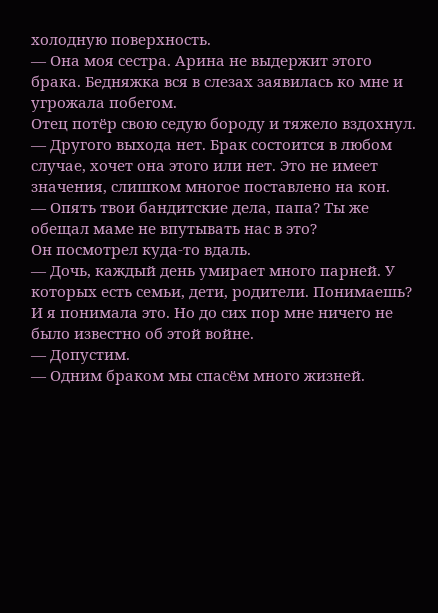холодную поверхность.
— Она моя сестра. Арина не выдержит этого брака. Бедняжка вся в слезах заявилась ко мне и угрожала побегом.
Отец потёр свою седую бороду и тяжело вздохнул.
— Другого выхода нет. Брак состоится в любом случае, хочет она этого или нет. Это не имеет значения, слишком многое поставлено на кон.
— Опять твои бандитские дела, папа? Ты же обещал маме не впутывать нас в это?
Он посмотрел куда-то вдаль.
— Дочь, каждый день умирает много парней. У которых есть семьи, дети, родители. Понимаешь?
И я понимала это. Но до сих пор мне ничего не было известно об этой войне.
— Допустим.
— Одним браком мы спасём много жизней.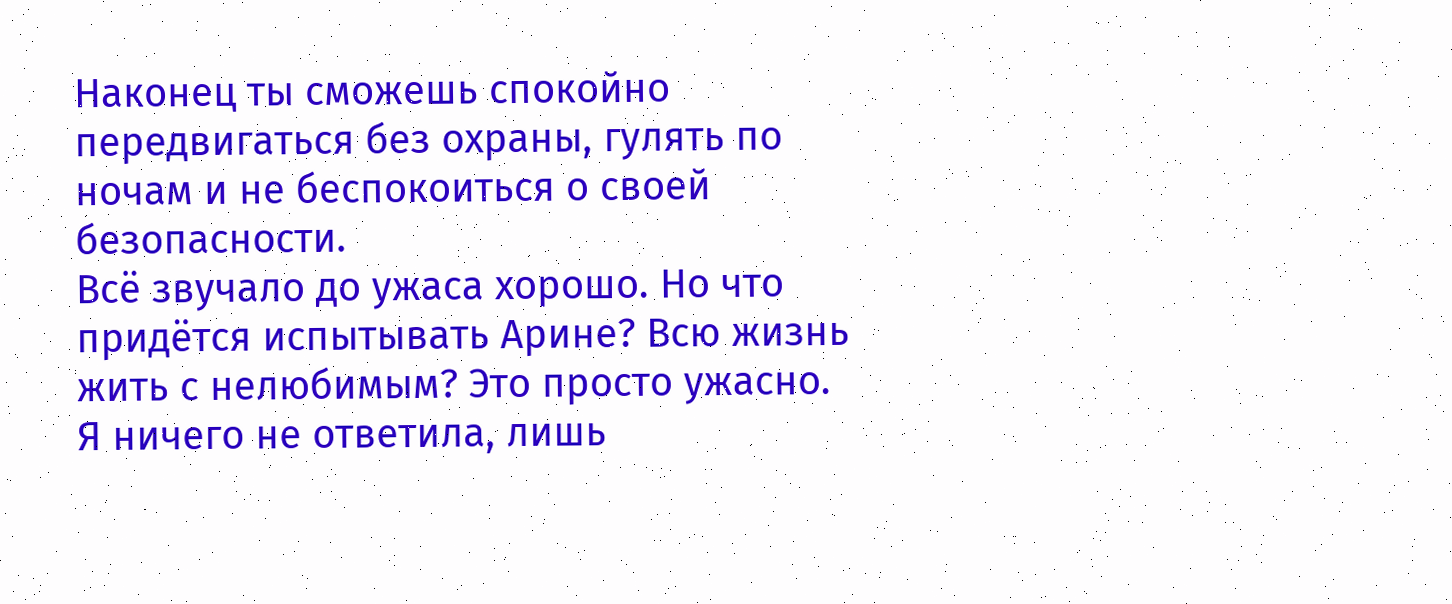Наконец ты сможешь спокойно передвигаться без охраны, гулять по ночам и не беспокоиться о своей безопасности.
Всё звучало до ужаса хорошо. Но что придётся испытывать Арине? Всю жизнь жить с нелюбимым? Это просто ужасно.
Я ничего не ответила, лишь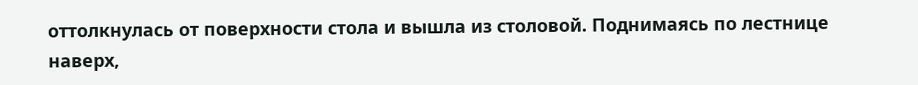оттолкнулась от поверхности стола и вышла из столовой. Поднимаясь по лестнице наверх,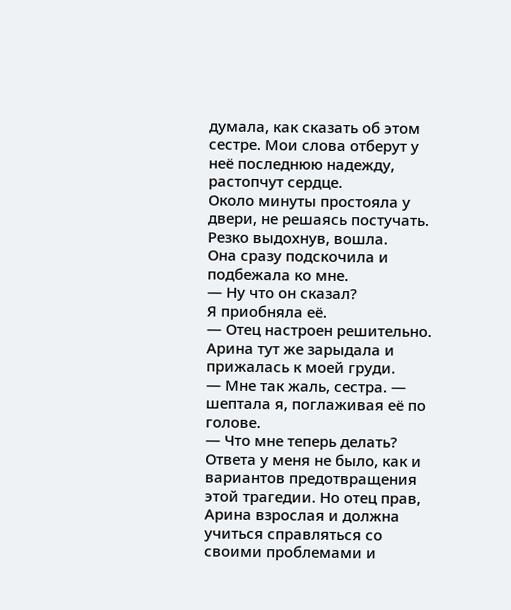думала, как сказать об этом сестре. Мои слова отберут у неё последнюю надежду, растопчут сердце.
Около минуты простояла у двери, не решаясь постучать. Резко выдохнув, вошла.
Она сразу подскочила и подбежала ко мне.
— Ну что он сказал?
Я приобняла её.
— Отец настроен решительно.
Арина тут же зарыдала и прижалась к моей груди.
— Мне так жаль, сестра. — шептала я, поглаживая её по голове.
— Что мне теперь делать?
Ответа у меня не было, как и вариантов предотвращения этой трагедии. Но отец прав, Арина взрослая и должна учиться справляться со своими проблемами и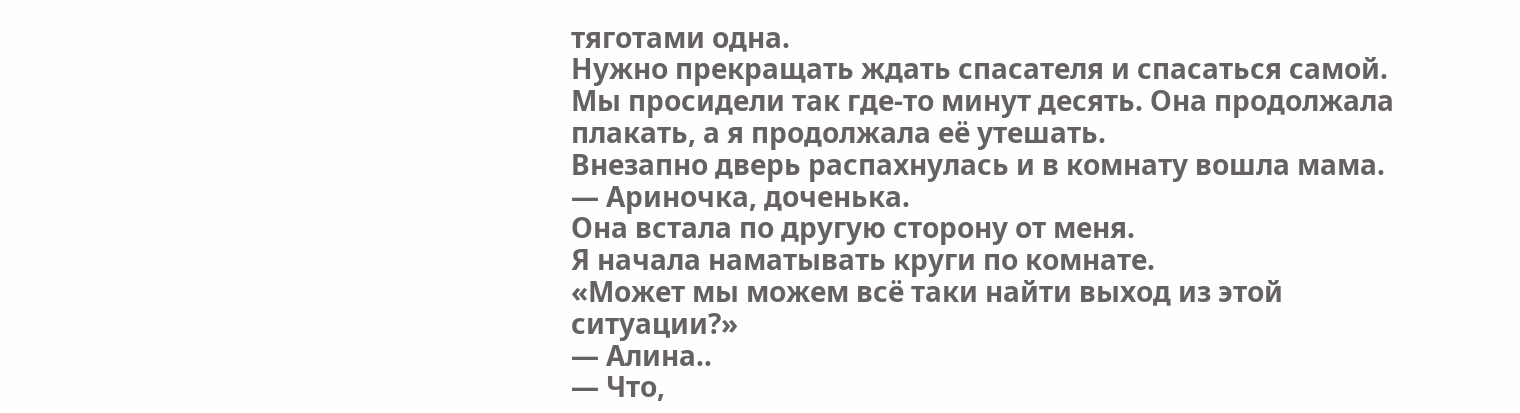тяготами одна.
Нужно прекращать ждать спасателя и спасаться самой.
Мы просидели так где-то минут десять. Она продолжала плакать, а я продолжала её утешать.
Внезапно дверь распахнулась и в комнату вошла мама.
— Ариночка, доченька.
Она встала по другую сторону от меня.
Я начала наматывать круги по комнате.
«Может мы можем всё таки найти выход из этой ситуации?»
— Алина..
— Что,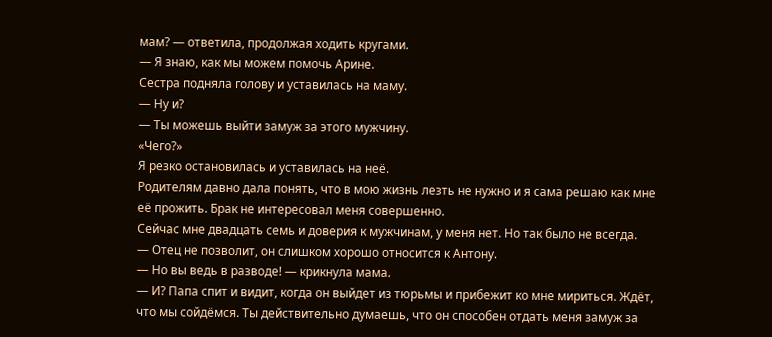мам? — ответила, продолжая ходить кругами.
— Я знаю, как мы можем помочь Арине.
Сестра подняла голову и уставилась на маму.
— Ну и?
— Ты можешь выйти замуж за этого мужчину.
«Чего?»
Я резко остановилась и уставилась на неё.
Родителям давно дала понять, что в мою жизнь лезть не нужно и я сама решаю как мне её прожить. Брак не интересовал меня совершенно.
Сейчас мне двадцать семь и доверия к мужчинам, у меня нет. Но так было не всегда.
— Отец не позволит, он слишком хорошо относится к Антону.
— Но вы ведь в разводе! — крикнула мама.
— И? Папа спит и видит, когда он выйдет из тюрьмы и прибежит ко мне мириться. Ждёт, что мы сойдёмся. Ты действительно думаешь, что он способен отдать меня замуж за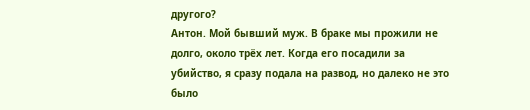другого?
Антон. Мой бывший муж. В браке мы прожили не долго, около трёх лет. Когда его посадили за убийство, я сразу подала на развод, но далеко не это было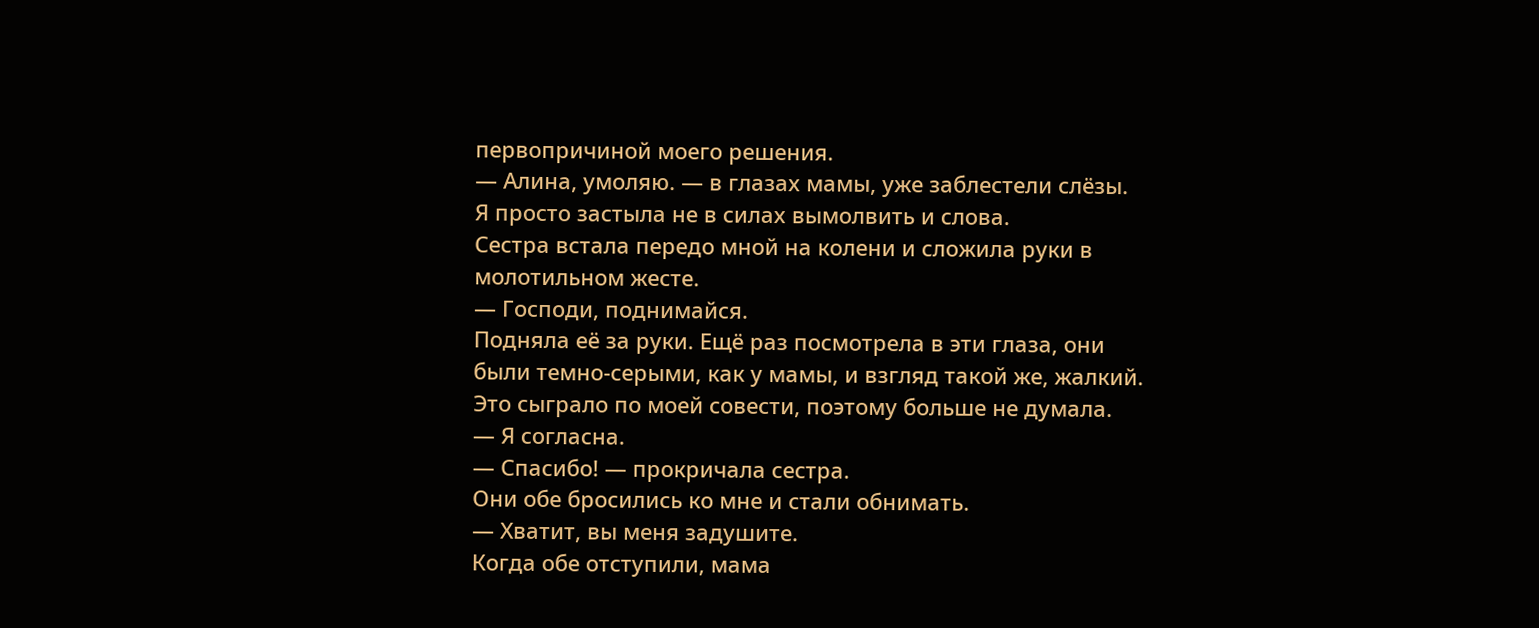первопричиной моего решения.
— Алина, умоляю. — в глазах мамы, уже заблестели слёзы.
Я просто застыла не в силах вымолвить и слова.
Сестра встала передо мной на колени и сложила руки в молотильном жесте.
— Господи, поднимайся.
Подняла её за руки. Ещё раз посмотрела в эти глаза, они были темно-серыми, как у мамы, и взгляд такой же, жалкий.
Это сыграло по моей совести, поэтому больше не думала.
— Я согласна.
— Спасибо! — прокричала сестра.
Они обе бросились ко мне и стали обнимать.
— Хватит, вы меня задушите.
Когда обе отступили, мама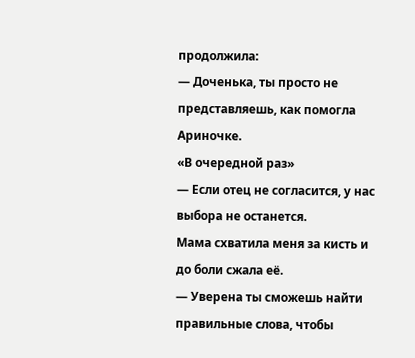продолжила:
— Доченька, ты просто не представляешь, как помогла Ариночке.
«В очередной раз»
— Если отец не согласится, у нас выбора не останется.
Мама схватила меня за кисть и до боли сжала её.
— Уверена ты сможешь найти правильные слова, чтобы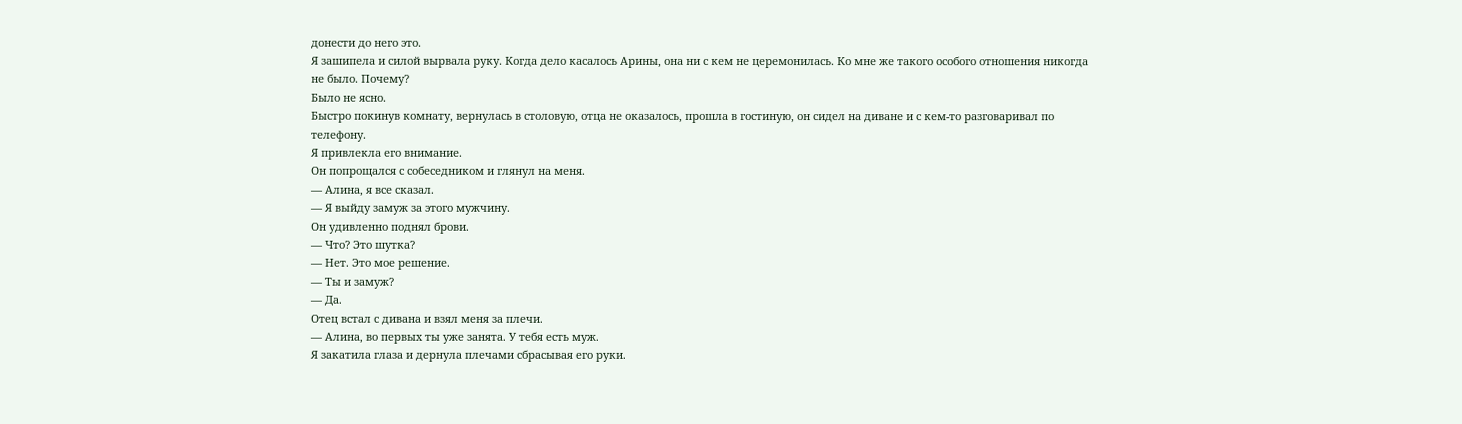донести до него это.
Я зашипела и силой вырвала руку. Когда дело касалось Арины, она ни с кем не церемонилась. Ко мне же такого особого отношения никогда не было. Почему?
Было не ясно.
Быстро покинув комнату, вернулась в столовую, отца не оказалось, прошла в гостиную, он сидел на диване и с кем-то разговаривал по телефону.
Я привлекла его внимание.
Он попрощался с собеседником и глянул на меня.
— Алина, я все сказал.
— Я выйду замуж за этого мужчину.
Он удивленно поднял брови.
— Что? Это шутка?
— Нет. Это мое решение.
— Ты и замуж?
— Да.
Отец встал с дивана и взял меня за плечи.
— Алина, во первых ты уже занята. У тебя есть муж.
Я закатила глаза и дернула плечами сбрасывая его руки.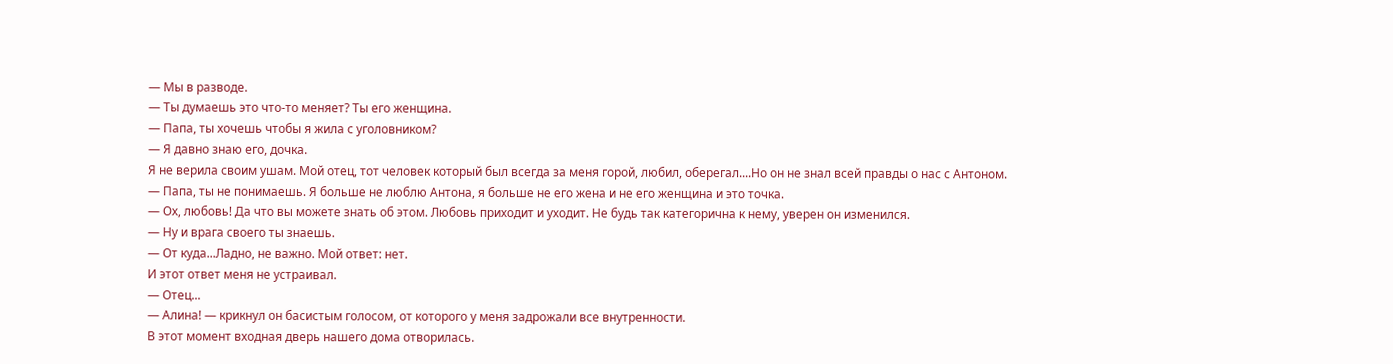— Мы в разводе.
— Ты думаешь это что-то меняет? Ты его женщина.
— Папа, ты хочешь чтобы я жила с уголовником?
— Я давно знаю его, дочка.
Я не верила своим ушам. Мой отец, тот человек который был всегда за меня горой, любил, оберегал....Но он не знал всей правды о нас с Антоном.
— Папа, ты не понимаешь. Я больше не люблю Антона, я больше не его жена и не его женщина и это точка.
— Ох, любовь! Да что вы можете знать об этом. Любовь приходит и уходит. Не будь так категорична к нему, уверен он изменился.
— Ну и врага своего ты знаешь.
— От куда...Ладно, не важно. Мой ответ: нет.
И этот ответ меня не устраивал.
— Отец...
— Алина! — крикнул он басистым голосом, от которого у меня задрожали все внутренности.
В этот момент входная дверь нашего дома отворилась.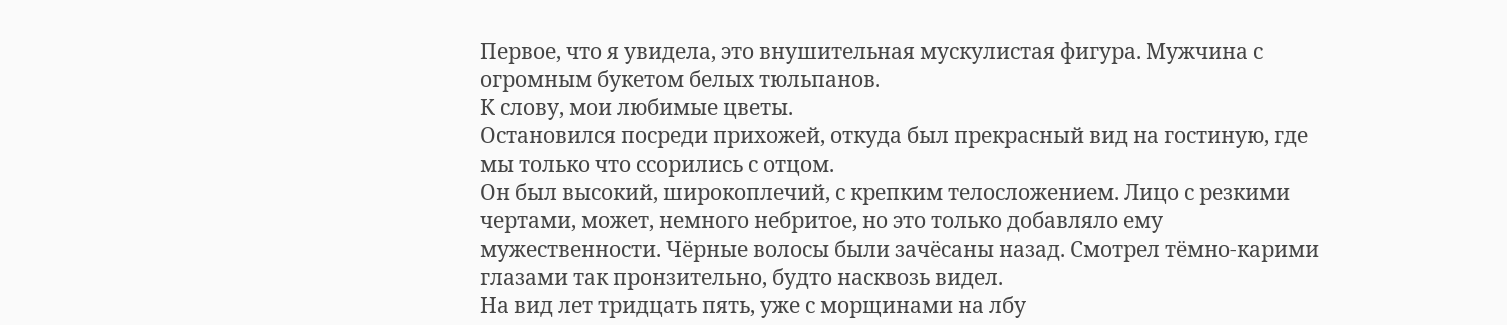Первое, что я увидела, это внушительная мускулистая фигура. Мужчина с огромным букетом белых тюльпанов.
К слову, мои любимые цветы.
Остановился посреди прихожей, откуда был прекрасный вид на гостиную, где мы только что ссорились с отцом.
Он был высокий, широкоплечий, с крепким телосложением. Лицо с резкими чертами, может, немного небритое, но это только добавляло ему мужественности. Чёрные волосы были зачёсаны назад. Смотрел тёмно-карими глазами так пронзительно, будто насквозь видел.
На вид лет тридцать пять, уже с морщинами на лбу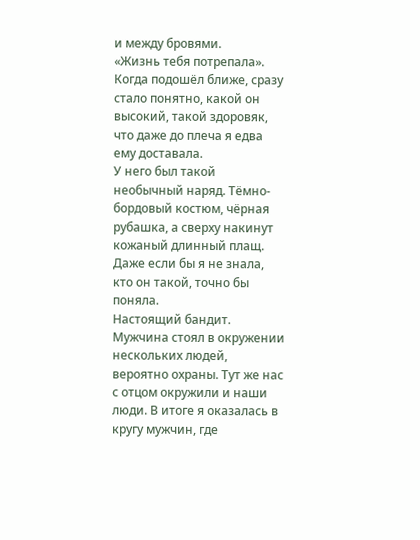и между бровями.
«Жизнь тебя потрепала».
Когда подошёл ближе, сразу стало понятно, какой он высокий, такой здоровяк, что даже до плеча я едва ему доставала.
У него был такой необычный наряд. Тёмно-бордовый костюм, чёрная рубашка, а сверху накинут кожаный длинный плащ. Даже если бы я не знала, кто он такой, точно бы поняла.
Настоящий бандит.
Мужчина стоял в окружении нескольких людей, вероятно охраны. Тут же нас с отцом окружили и наши люди. В итоге я оказалась в кругу мужчин, где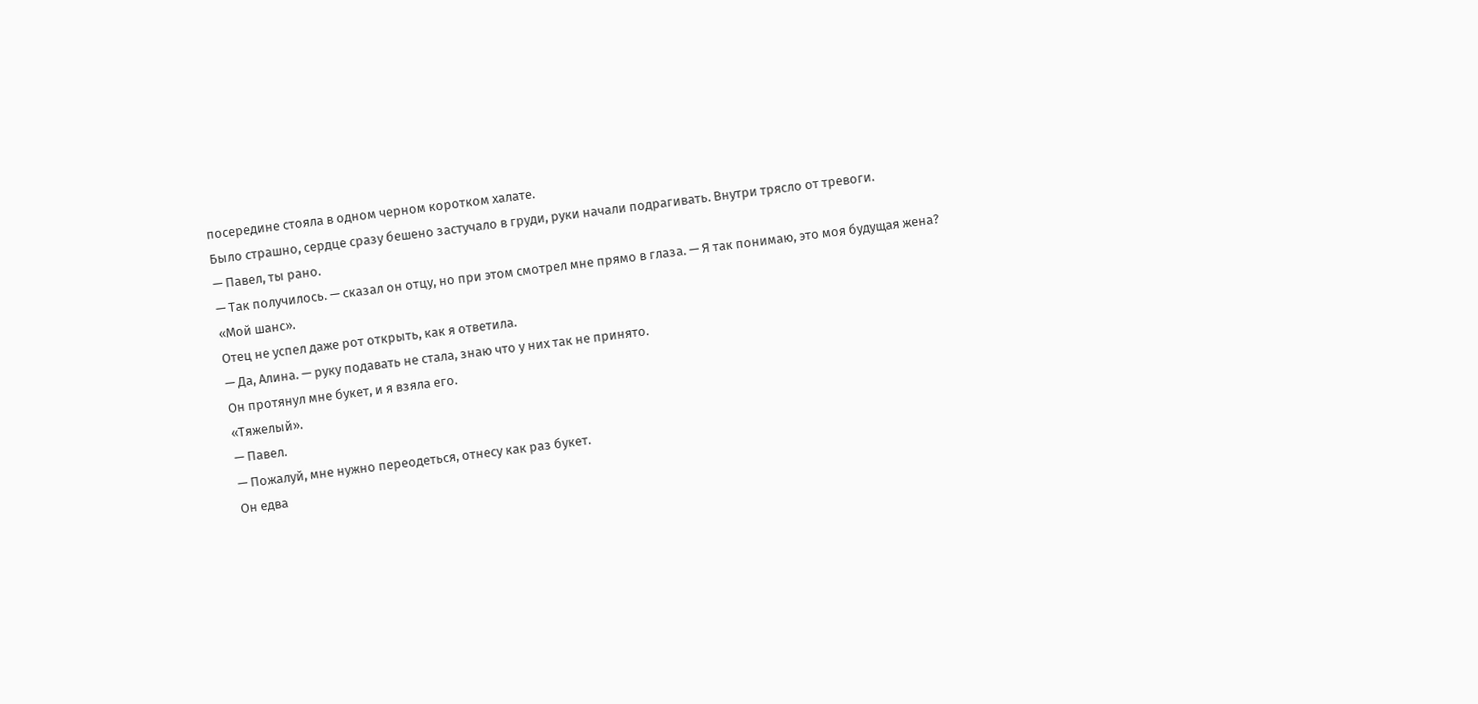посередине стояла в одном черном коротком халате.
Было страшно, сердце сразу бешено застучало в груди, руки начали подрагивать. Внутри трясло от тревоги.
— Павел, ты рано.
— Так получилось. — сказал он отцу, но при этом смотрел мне прямо в глаза. — Я так понимаю, это моя будущая жена?
«Мой шанс».
Отец не успел даже рот открыть, как я ответила.
— Да, Алина. — руку подавать не стала, знаю что у них так не принято.
Он протянул мне букет, и я взяла его.
«Тяжелый».
— Павел.
— Пожалуй, мне нужно переодеться, отнесу как раз букет.
Он едва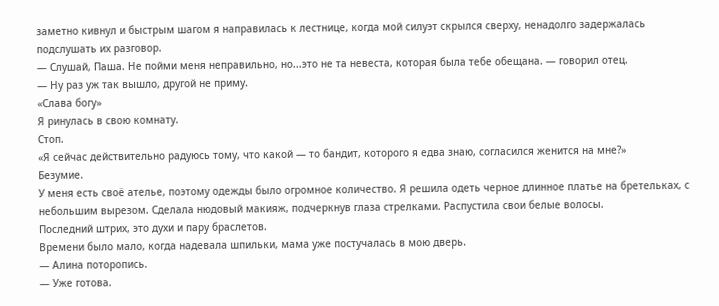заметно кивнул и быстрым шагом я направилась к лестнице, когда мой силуэт скрылся сверху, ненадолго задержалась подслушать их разговор.
— Слушай, Паша. Не пойми меня неправильно, но...это не та невеста, которая была тебе обещана. — говорил отец.
— Ну раз уж так вышло, другой не приму.
«Слава богу»
Я ринулась в свою комнату.
Стоп.
«Я сейчас действительно радуюсь тому, что какой — то бандит, которого я едва знаю, согласился женится на мне?»
Безумие.
У меня есть своё ателье, поэтому одежды было огромное количество. Я решила одеть черное длинное платье на бретельках, с небольшим вырезом. Сделала нюдовый макияж, подчеркнув глаза стрелками. Распустила свои белые волосы.
Последний штрих, это духи и пару браслетов.
Времени было мало, когда надевала шпильки, мама уже постучалась в мою дверь.
— Алина поторопись.
— Уже готова.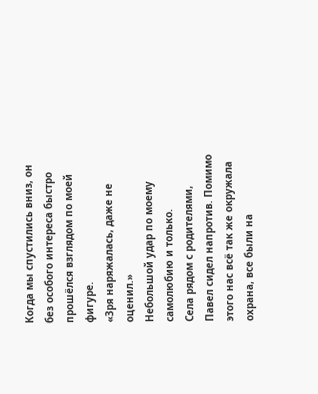Когда мы спустились вниз, он без особого интереса быстро прошёлся взглядом по моей фигуре.
«Зря наряжалась, даже не оценил.»
Небольшой удар по моему самолюбию и только.
Села рядом с родителями, Павел сидел напротив. Помимо этого нас всё так же окружала охрана, все были на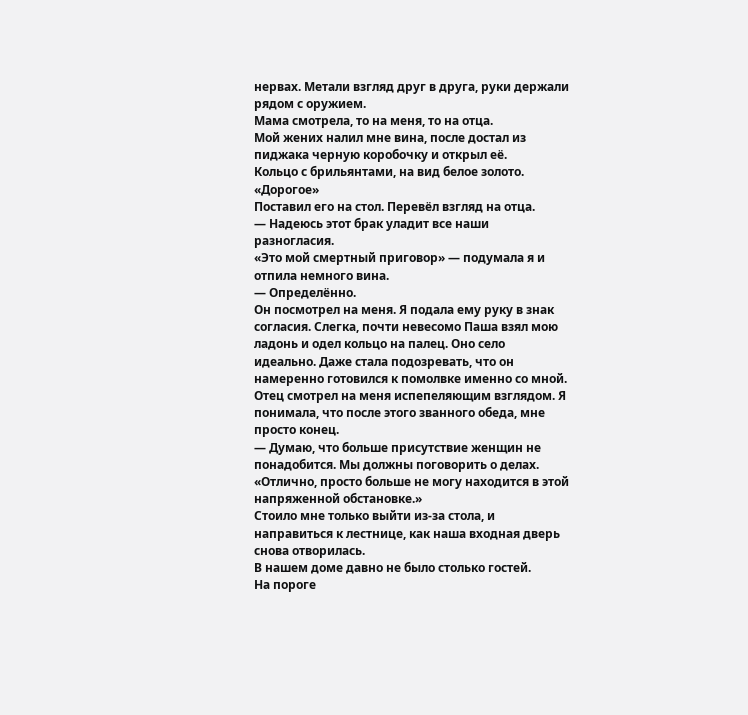нервах. Метали взгляд друг в друга, руки держали рядом с оружием.
Мама смотрела, то на меня, то на отца.
Мой жених налил мне вина, после достал из пиджака черную коробочку и открыл её.
Кольцо с брильянтами, на вид белое золото.
«Дорогое»
Поставил его на стол. Перевёл взгляд на отца.
— Надеюсь этот брак уладит все наши разногласия.
«Это мой смертный приговор» — подумала я и отпила немного вина.
— Определённо.
Он посмотрел на меня. Я подала ему руку в знак согласия. Слегка, почти невесомо Паша взял мою ладонь и одел кольцо на палец. Оно село идеально. Даже стала подозревать, что он намеренно готовился к помолвке именно со мной.
Отец смотрел на меня испепеляющим взглядом. Я понимала, что после этого званного обеда, мне просто конец.
— Думаю, что больше присутствие женщин не понадобится. Мы должны поговорить о делах.
«Отлично, просто больше не могу находится в этой напряженной обстановке.»
Стоило мне только выйти из-за стола, и направиться к лестнице, как наша входная дверь снова отворилась.
В нашем доме давно не было столько гостей.
На пороге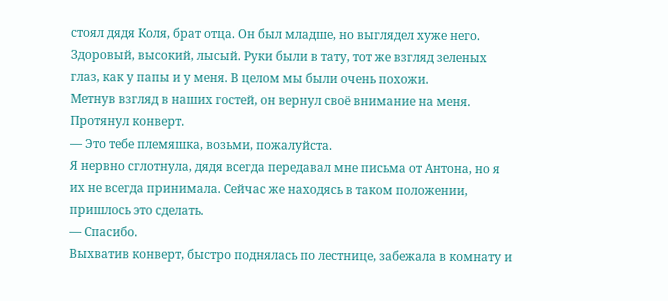стоял дядя Коля, брат отца. Он был младше, но выглядел хуже него. Здоровый, высокий, лысый. Руки были в тату, тот же взгляд зеленых глаз, как у папы и у меня. В целом мы были очень похожи.
Метнув взгляд в наших гостей, он вернул своё внимание на меня. Протянул конверт.
— Это тебе племяшка, возьми, пожалуйста.
Я нервно сглотнула, дядя всегда передавал мне письма от Антона, но я их не всегда принимала. Сейчас же находясь в таком положении, пришлось это сделать.
— Спасибо.
Выхватив конверт, быстро поднялась по лестнице, забежала в комнату и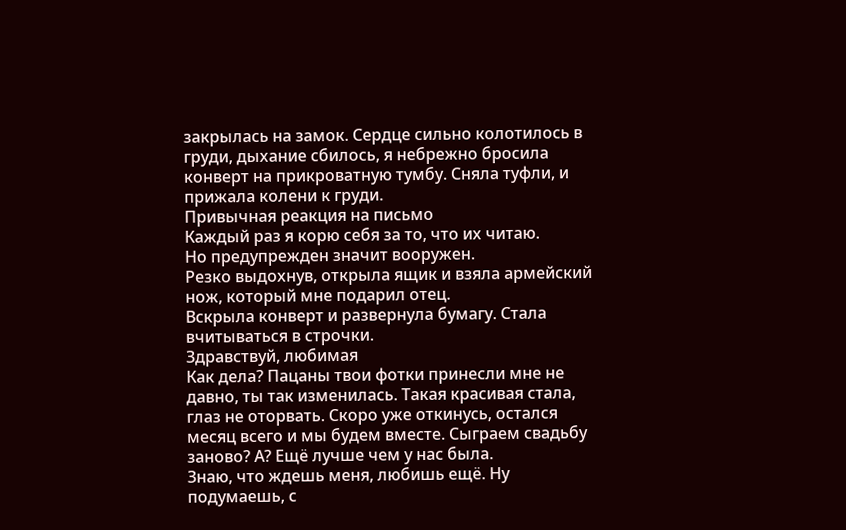закрылась на замок. Сердце сильно колотилось в груди, дыхание сбилось, я небрежно бросила конверт на прикроватную тумбу. Сняла туфли, и прижала колени к груди.
Привычная реакция на письмо
Каждый раз я корю себя за то, что их читаю.
Но предупрежден значит вооружен.
Резко выдохнув, открыла ящик и взяла армейский нож, который мне подарил отец.
Вскрыла конверт и развернула бумагу. Стала вчитываться в строчки.
Здравствуй, любимая
Как дела? Пацаны твои фотки принесли мне не давно, ты так изменилась. Такая красивая стала, глаз не оторвать. Скоро уже откинусь, остался месяц всего и мы будем вместе. Сыграем свадьбу заново? А? Ещё лучше чем у нас была.
Знаю, что ждешь меня, любишь ещё. Ну подумаешь, с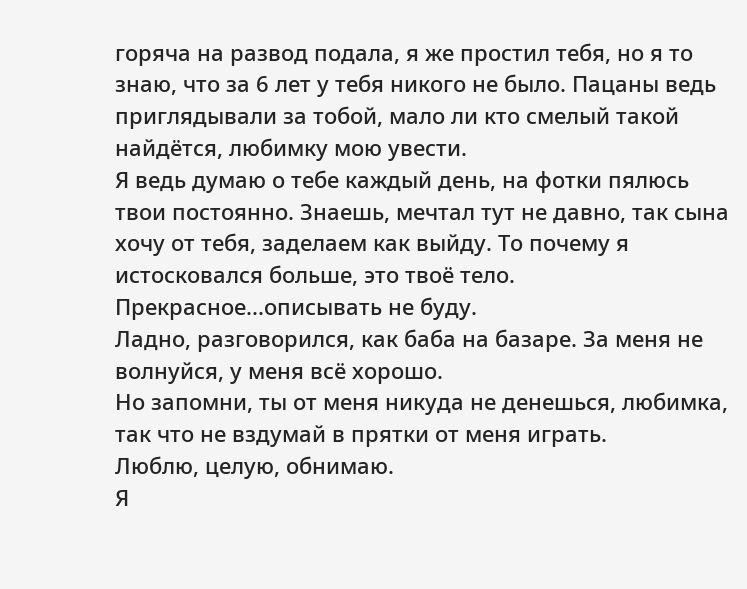горяча на развод подала, я же простил тебя, но я то знаю, что за 6 лет у тебя никого не было. Пацаны ведь приглядывали за тобой, мало ли кто смелый такой найдётся, любимку мою увести.
Я ведь думаю о тебе каждый день, на фотки пялюсь твои постоянно. Знаешь, мечтал тут не давно, так сына хочу от тебя, заделаем как выйду. То почему я истосковался больше, это твоё тело. Прекрасное...описывать не буду.
Ладно, разговорился, как баба на базаре. За меня не волнуйся, у меня всё хорошо.
Но запомни, ты от меня никуда не денешься, любимка, так что не вздумай в прятки от меня играть.
Люблю, целую, обнимаю.
Я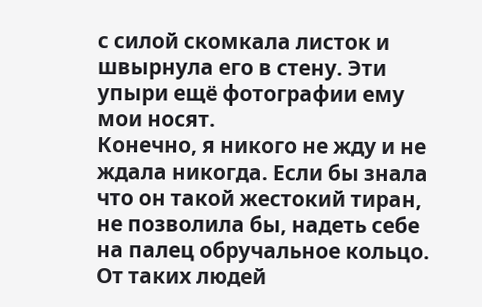с силой скомкала листок и швырнула его в стену. Эти упыри ещё фотографии ему мои носят.
Конечно, я никого не жду и не ждала никогда. Если бы знала что он такой жестокий тиран, не позволила бы, надеть себе на палец обручальное кольцо.
От таких людей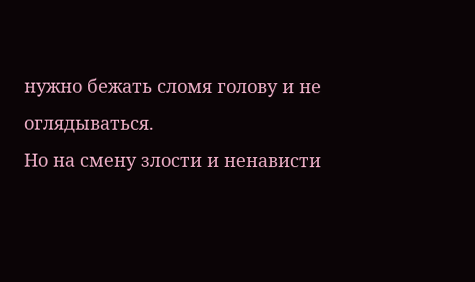нужно бежать сломя голову и не оглядываться.
Но на смену злости и ненависти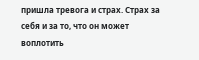пришла тревога и страх. Страх за себя и за то, что он может воплотить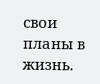свои планы в жизнь.